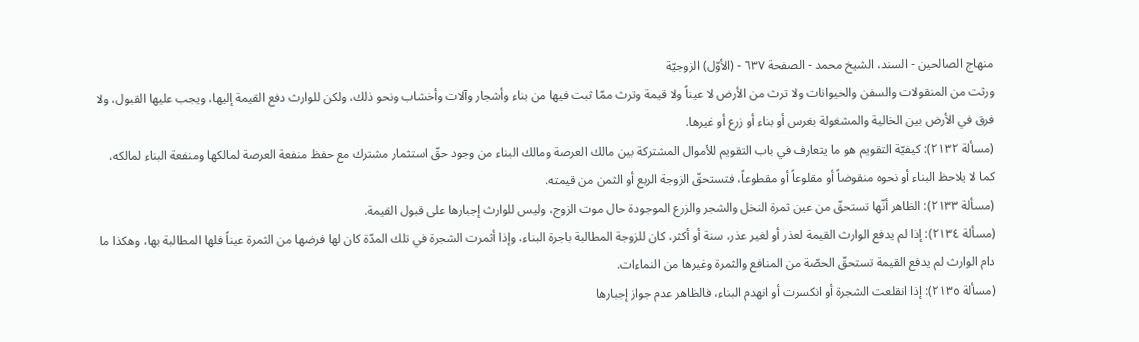منهاج الصالحين - السند، الشيخ محمد - الصفحة ٦٣٧ - (الأوّل) الزوجيّة
ورثت من المنقولات والسفن والحيوانات ولا ترث من الأرض لا عيناً ولا قيمة وترث ممّا ثبت فيها من بناء وأشجار وآلات وأخشاب ونحو ذلك، ولكن للوارث دفع القيمة إليها، ويجب عليها القبول، ولا فرق في الأرض بين الخالية والمشغولة بغرس أو بناء أو زرع أو غيرها.
(مسألة ٢١٣٢): كيفيّة التقويم هو ما يتعارف في باب التقويم للأموال المشتركة بين مالك العرصة ومالك البناء من وجود حقّ استثمار مشترك مع حفظ منفعة العرصة لمالكها ومنفعة البناء لمالكه، كما لا يلاحظ البناء أو نحوه منقوضاً أو مقلوعاً أو مقطوعاً، فتستحقّ الزوجة الربع أو الثمن من قيمته.
(مسألة ٢١٣٣): الظاهر أنّها تستحقّ من عين ثمرة النخل والشجر والزرع الموجودة حال موت الزوج، وليس للوارث إجبارها على قبول القيمة.
(مسألة ٢١٣٤): إذا لم يدفع الوارث القيمة لعذر أو لغير عذر، سنة أو أكثر، كان للزوجة المطالبة باجرة البناء، وإذا أثمرت الشجرة في تلك المدّة كان لها فرضها من الثمرة عيناً فلها المطالبة بها، وهكذا ما دام الوارث لم يدفع القيمة تستحقّ الحصّة من المنافع والثمرة وغيرها من النماءات.
(مسألة ٢١٣٥): إذا انقلعت الشجرة أو انكسرت أو انهدم البناء، فالظاهر عدم جواز إجبارها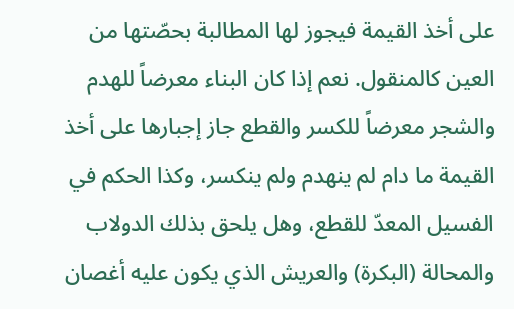على أخذ القيمة فيجوز لها المطالبة بحصّتها من العين كالمنقول. نعم إذا كان البناء معرضاً للهدم والشجر معرضاً للكسر والقطع جاز إجبارها على أخذ القيمة ما دام لم ينهدم ولم ينكسر، وكذا الحكم في الفسيل المعدّ للقطع، وهل يلحق بذلك الدولاب والمحالة (البكرة) والعريش الذي يكون عليه أغصان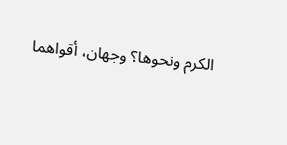الكرم ونحوها؟ وجهان، أقواهما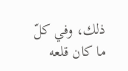ذلك، وفي كلّ ما كان قلعه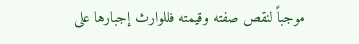موجباً لنقص صفته وقيمته فللوارث إجبارها على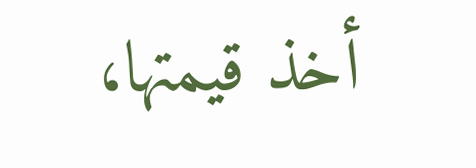أخذ قيمتها،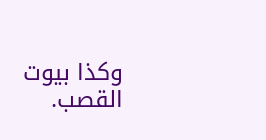وكذا بيوت القصب.